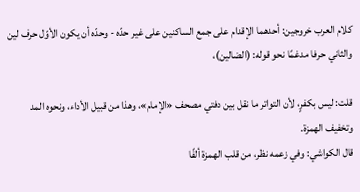كلام العرب خروجين: أحدهما الإقدام على جمع الساكنين على غير حدّه - وحدّه أن يكون الأوّل حرف لين والثاني حرفا مدغمًا نحو قوله: (الضالين)،

قلت: ليس بكفرٍ، لأن التواتر ما نقل بين دفتي مصحف «الإمام»، وهذا من قبيل الأداء، ونحوه المد وتخفيف الهمزة.
قال الكواشي: وفي زعمه نظر، من قلب الهمزة ألفًا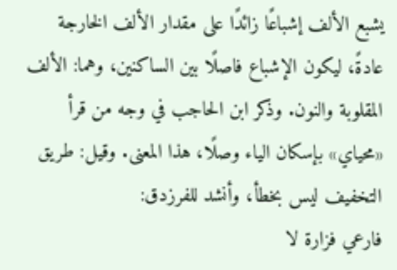يشبع الألف إشباعًا زائدًا على مقدار الألف الخارجة عادةً، ليكون الإشباع فاصلًا بين الساكنين، وهما: الألف المقلوبة والنون. وذكر ابن الحاجب في وجه من قرأ «محياي» بإسكان الياء وصلًا، هذا المعنى. وقيل: طريق التخفيف ليس بخطأ، وأنشد للفرزدق:
فارعي فزارة لا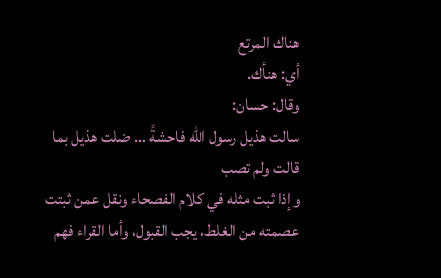هناك المرتع
أي: هنأك.
وقال: حسان:
سالت هذيل رسول الله فاحشةً … ضلت هذيل بما قالت ولم تصب
وإذا ثبت مثله في كلام الفصحاء ونقل عمن ثبتت عصمته من الغلط، يجب القبول، وأما القراء فهم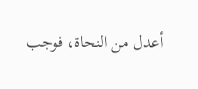أعدل من النحاة، فوجب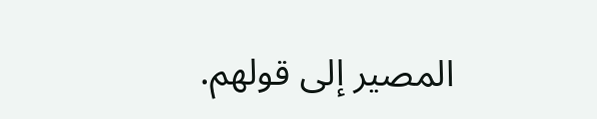المصير إلى قولهم.